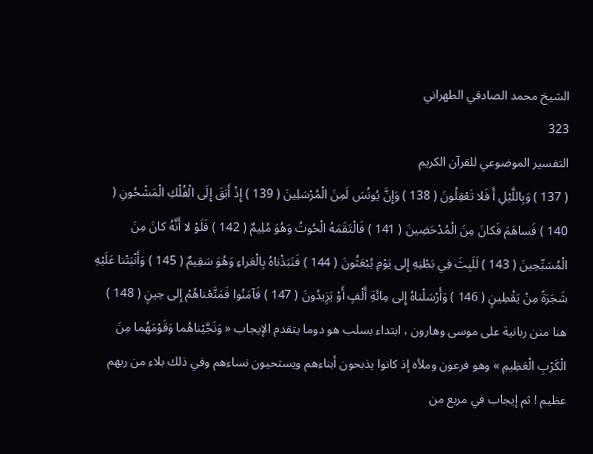الشيخ محمد الصادقي الطهراني
323
التفسير الموضوعي للقرآن الكريم
( 137 ) وَبِاللَّيْلِ أَ فَلا تَعْقِلُونَ ( 138 ) وَإِنَّ يُونُسَ لَمِنَ الْمُرْسَلِينَ ( 139 ) إِذْ أَبَقَ إِلَى الْفُلْكِ الْمَشْحُونِ ( 140 ) فَساهَمَ فَكانَ مِنَ الْمُدْحَضِينَ ( 141 ) فَالْتَقَمَهُ الْحُوتُ وَهُوَ مُلِيمٌ ( 142 ) فَلَوْ لا أَنَّهُ كانَ مِنَ الْمُسَبِّحِينَ ( 143 ) لَلَبِثَ فِي بَطْنِهِ إِلى يَوْمِ يُبْعَثُونَ ( 144 ) فَنَبَذْناهُ بِالْعَراءِ وَهُوَ سَقِيمٌ ( 145 ) وَأَنْبَتْنا عَلَيْهِ شَجَرَةً مِنْ يَقْطِينٍ ( 146 ) وَأَرْسَلْناهُ إِلى مِائَةِ أَلْفٍ أَوْ يَزِيدُونَ ( 147 ) فَآمَنُوا فَمَتَّعْناهُمْ إِلى حِينٍ ( 148 ) هنا منن ربانية على موسى وهارون ، ابتداء بسلب هو دوما يتقدم الإيجاب « وَنَجَّيْناهُما وَقَوْمَهُما مِنَ الْكَرْبِ الْعَظِيمِ » وهو فرعون وملأه إذ كانوا يذبحون أبناءهم ويستحيون نساءهم وفي ذلك بلاء من ربهم عظيم ! ثم إيجاب في مربع من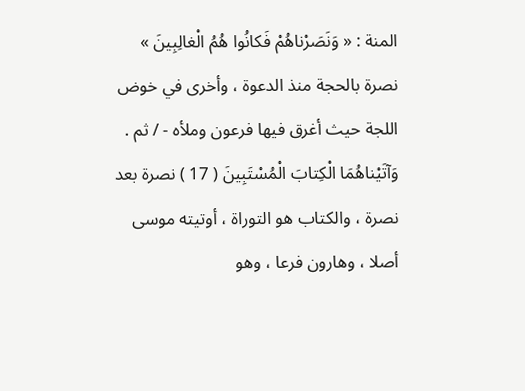المنة : « وَنَصَرْناهُمْ فَكانُوا هُمُ الْغالِبِينَ » نصرة بالحجة منذ الدعوة ، وأخرى في خوض اللجة حيث أغرق فيها فرعون وملأه - / ثم . وَآتَيْناهُمَا الْكِتابَ الْمُسْتَبِينَ ( 17 ) نصرة بعد نصرة ، والكتاب هو التوراة ، أوتيته موسى أصلا ، وهارون فرعا ، وهو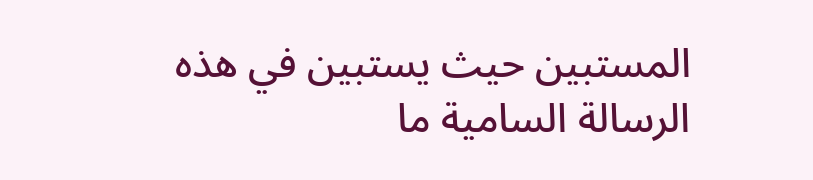المستبين حيث يستبين في هذه الرسالة السامية ما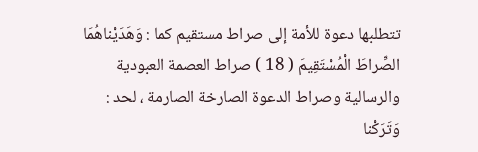تتطلبها دعوة للأمة إلى صراط مستقيم كما : وَهَدَيْناهُمَا الصِّراطَ الْمُسْتَقِيمَ ( 18 ) صراط العصمة العبودية والرسالية وصراط الدعوة الصارخة الصارمة ، لحد : وَتَرَكْنا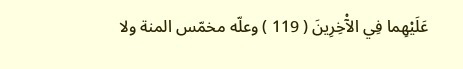عَلَيْهِما فِي الآْخِرِينَ ( 119 ) وعلّه مخمّس المنة ولا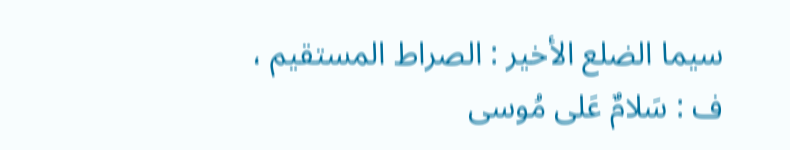سيما الضلع الأخير : الصراط المستقيم ، ف : سَلامٌ عَلى مُوسى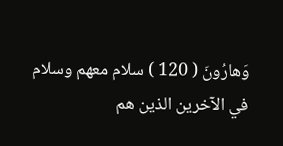وَهارُونَ ( 120 ) سلام معهم وسلام في الآخرين الذين هم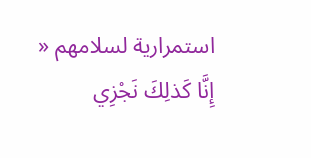استمرارية لسلامهم « إِنَّا كَذلِكَ نَجْزِي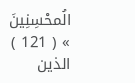الُمحْسِنِينَ » ( 121 ) الذين